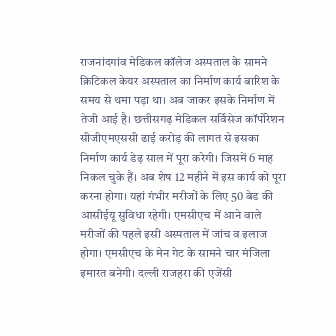राजनांदगांव मेडिकल कॉलेज अस्पताल के सामने क्रिटिकल केयर अस्पताल का निर्माण कार्य बारिश के समय से थमा पड़ा था। अब जाकर इसके निर्माण में तेजी आई है। छत्तीसगढ़ मेडिकल सर्विसेज कॉर्पोरेशन सीजीएमएससी ढाई करोड़ की लागत से इसका निर्माण कार्य डेढ़ साल में पूरा करेगी। जिसमें 6 माह निकल चुके हैं। अब शेष 12 महीने में इस कार्य को पूरा करना होगा। यहां गंभीर मरीजों के लिए 50 बेड की आसीईयू सुविधा रहेगी। एमसीएच में आने वाले मरीजों की पहले इसी अस्पताल में जांच व इलाज होगा। एमसीएच के मेन गेट के सामने चार मंजिला इमारत बनेगी। दल्ली राजहरा की एजेंसी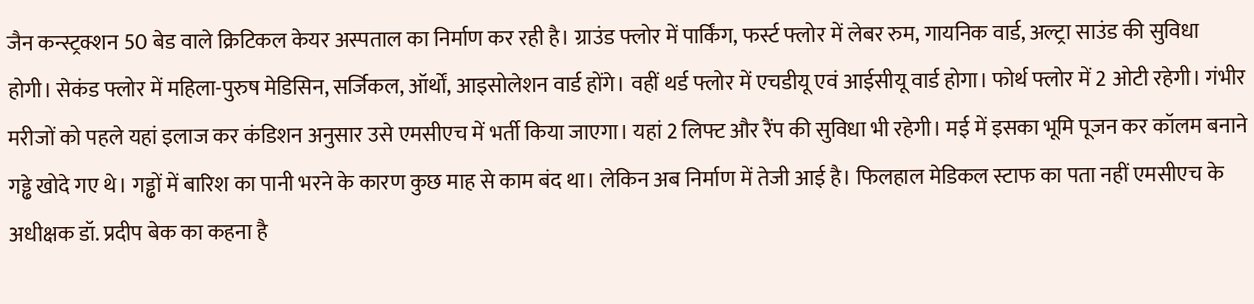जैन कन्स्ट्रक्शन 50 बेड वाले क्रिटिकल केयर अस्पताल का निर्माण कर रही है। ग्राउंड फ्लोर में पार्किंग, फर्स्ट फ्लोर में लेबर रुम, गायनिक वार्ड, अल्ट्रा साउंड की सुविधा होगी। सेकंड फ्लोर में महिला-पुरुष मेडिसिन, सर्जिकल, ऑर्थों, आइसोलेशन वार्ड होंगे। वहीं थर्ड फ्लोर में एचडीयू एवं आईसीयू वार्ड होगा। फोर्थ फ्लोर में 2 ओटी रहेगी। गंभीर मरीजों को पहले यहां इलाज कर कंडिशन अनुसार उसे एमसीएच में भर्ती किया जाएगा। यहां 2 लिफ्ट और रैंप की सुविधा भी रहेगी। मई में इसका भूमि पूजन कर कॉलम बनाने गड्ढे खोदे गए थे। गड्ढों में बारिश का पानी भरने के कारण कुछ माह से काम बंद था। लेकिन अब निर्माण में तेजी आई है। फिलहाल मेडिकल स्टाफ का पता नहीं एमसीएच के अधीक्षक डॉ. प्रदीप बेक का कहना है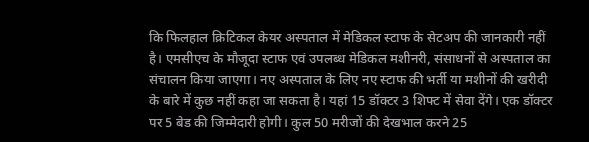कि फिलहाल क्रिटिकल केयर अस्पताल में मेडिकल स्टाफ के सेटअप की जानकारी नहीं है। एमसीएच के मौजूदा स्टाफ एवं उपलब्ध मेडिकल मशीनरी, संसाधनों से अस्पताल का संचालन किया जाएगा। नए अस्पताल के लिए नए स्टाफ की भर्ती या मशीनों की खरीदी के बारे में कुछ नहीं कहा जा सकता है। यहां 15 डॉक्टर 3 शिफ्ट में सेवा देंगे। एक डॉक्टर पर 5 बेड की जिम्मेदारी होगी। कुल 50 मरीजों की देखभाल करने 25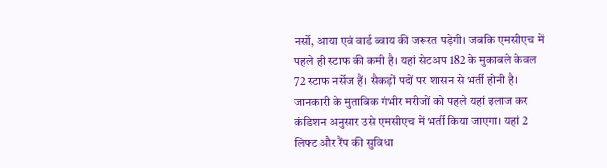नर्सो, आया एवं वार्ड ब्वाय की जरूरत पड़ेगी। जबकि एमसीएच में पहले ही स्टाफ की कमी है। यहां सेटअप 182 के मुकाबले केवल 72 स्टाफ नर्सेज हैं। सैकड़ों पदों पर शासन से भर्ती होनी है। जानकारी के मुताबिक गंभीर मरीजों को पहले यहां इलाज कर कंडिशन अनुसार उसे एमसीएच में भर्ती किया जाएगा। यहां 2 लिफ्ट और रैंप की सुविधा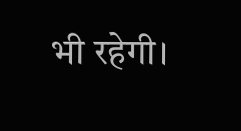भी रहेगी।